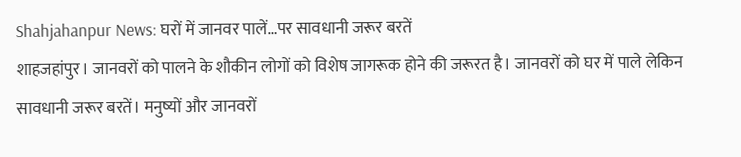Shahjahanpur News: घरों में जानवर पालें…पर सावधानी जरूर बरतें
शाहजहांपुर। जानवरों को पालने के शौकीन लोगों को विशेष जागरूक होने की जरूरत है। जानवरों को घर में पाले लेकिन सावधानी जरूर बरतें। मनुष्यों और जानवरों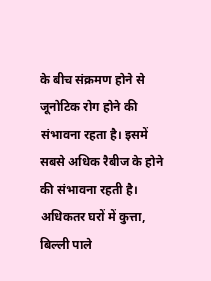के बीच संक्रमण होने से जूनोटिक रोग होने की संभावना रहता है। इसमें सबसे अधिक रैबीज के होने की संभावना रहती है।
अधिकतर घरों में कुत्ता, बिल्ली पाले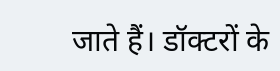जाते हैं। डॉक्टरों के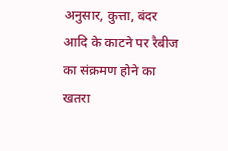अनुसार, कुत्ता, बंदर आदि के काटने पर रैबीज का संक्रमण होने का खतरा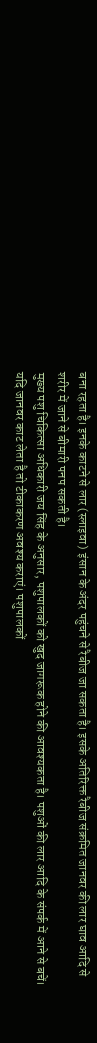बना रहता है। इनके काटने से लार (स्लाइवा) इंसान के अंदर पहुंचने से रैबीज जा सकता है। इसके अतिरिक्त रैबीज संक्रमित जानवर की लार घाव आदि से शरीर में जाने से बीमारी पनप सकती है।
मुख्य पशु चिकित्सा अधिकारी जय सिंह के अनुसार, पशुपालकों को खुद जागरूक होने की आवश्यकता है। पशुओं की लार आदि के संपर्क में आने से बचें। यदि जानवर काट लेता है तो टीकाकरण अवश्य कराएं। पशुपालकों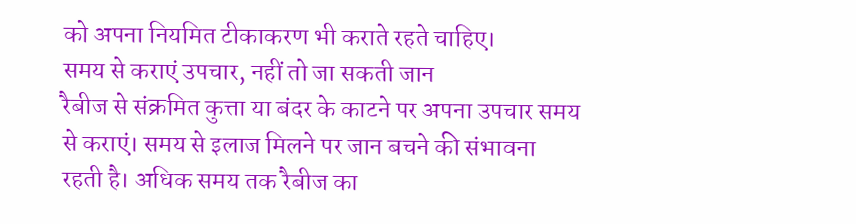को अपना नियमित टीकाकरण भी कराते रहते चाहिए।
समय से कराएं उपचार, नहीं तो जा सकती जान
रैबीज से संक्रमित कुत्ता या बंदर के काटने पर अपना उपचार समय से कराएं। समय से इलाज मिलने पर जान बचने की संभावना रहती है। अधिक समय तक रैबीज का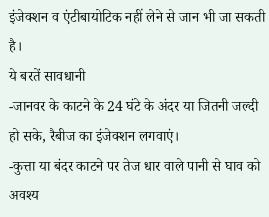इंजेक्शन व एंटीबायोटिक नहीं लेने से जान भी जा सकती है।
ये बरतें सावधानी
-जानवर के काटने के 24 घंटे के अंदर या जितनी जल्दी हो सके, रैबीज का इंजेक्शन लगवाएं।
-कुत्ता या बंदर काटने पर तेज धार वाले पानी से घाव को अवश्य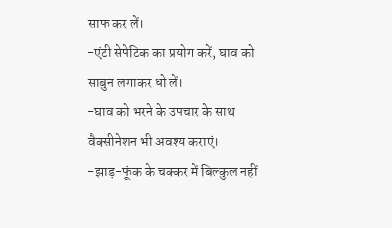साफ कर लें।
-एंटी सेपेटिक का प्रयोग करें, घाव को साबुन लगाकर धो लें।
-घाव को भरने के उपचार के साथ वैक्सीनेशन भी अवश्य कराएं।
-झाड़-फूंक के चक्कर में बिल्कुल नहीं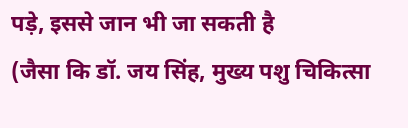पड़े, इससे जान भी जा सकती है
(जैसा कि डॉ. जय सिंह, मुख्य पशु चिकित्सा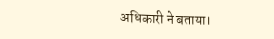अधिकारी ने बताया।